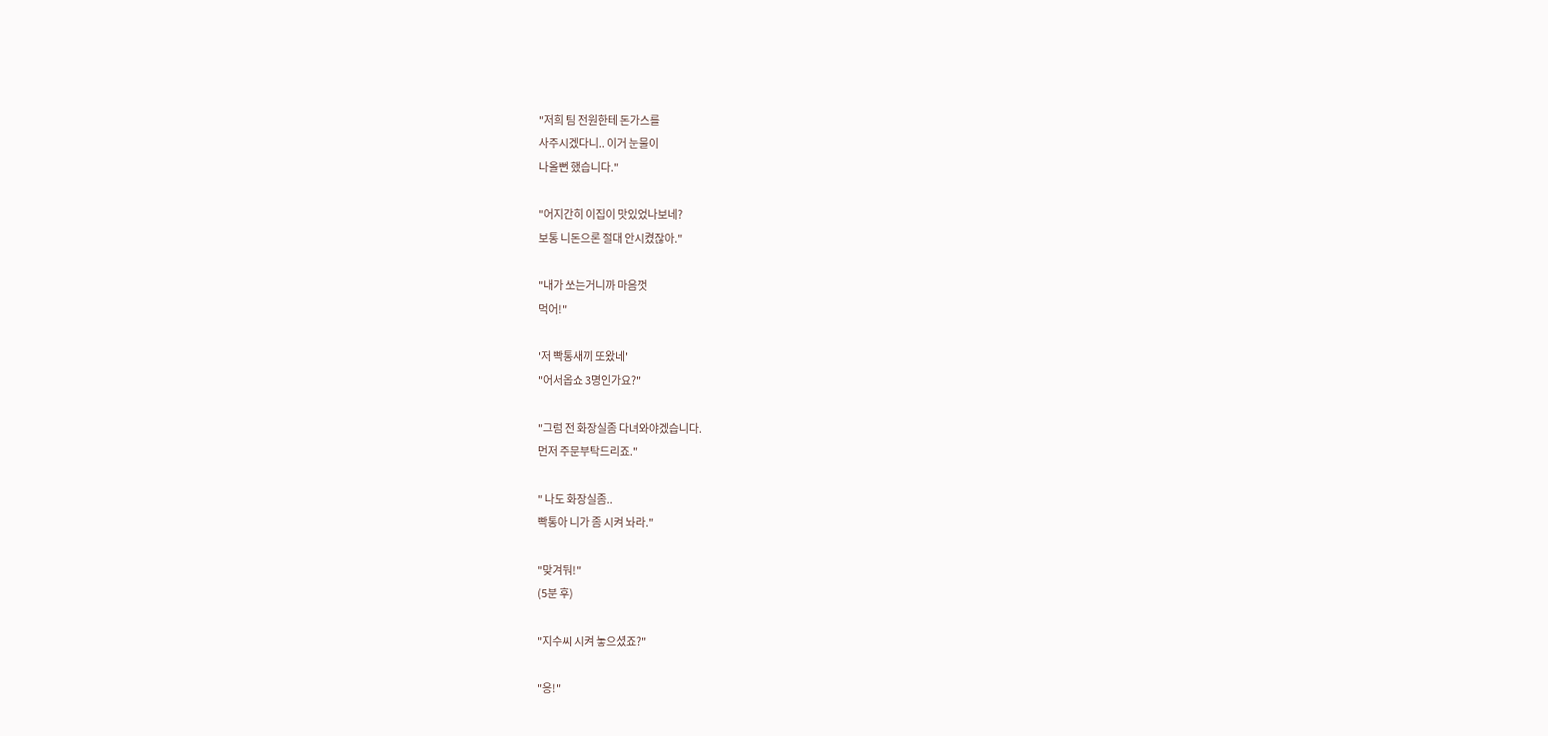"저희 팀 전원한테 돈가스를
사주시겠다니.. 이거 눈물이
나올뻔 했습니다."

"어지간히 이집이 맛있었나보네?
보통 니돈으론 절대 안시켰잖아."

"내가 쏘는거니까 마음껏
먹어!"

'저 빡통새끼 또왔네'
"어서옵쇼 3명인가요?"

"그럼 전 화장실좀 다녀와야겠습니다.
먼저 주문부탁드리죠."

" 나도 화장실좀..
빡통아 니가 좀 시켜 놔라."

"맞겨둬!"
(5분 후)

"지수씨 시켜 놓으셨죠?"

"응!"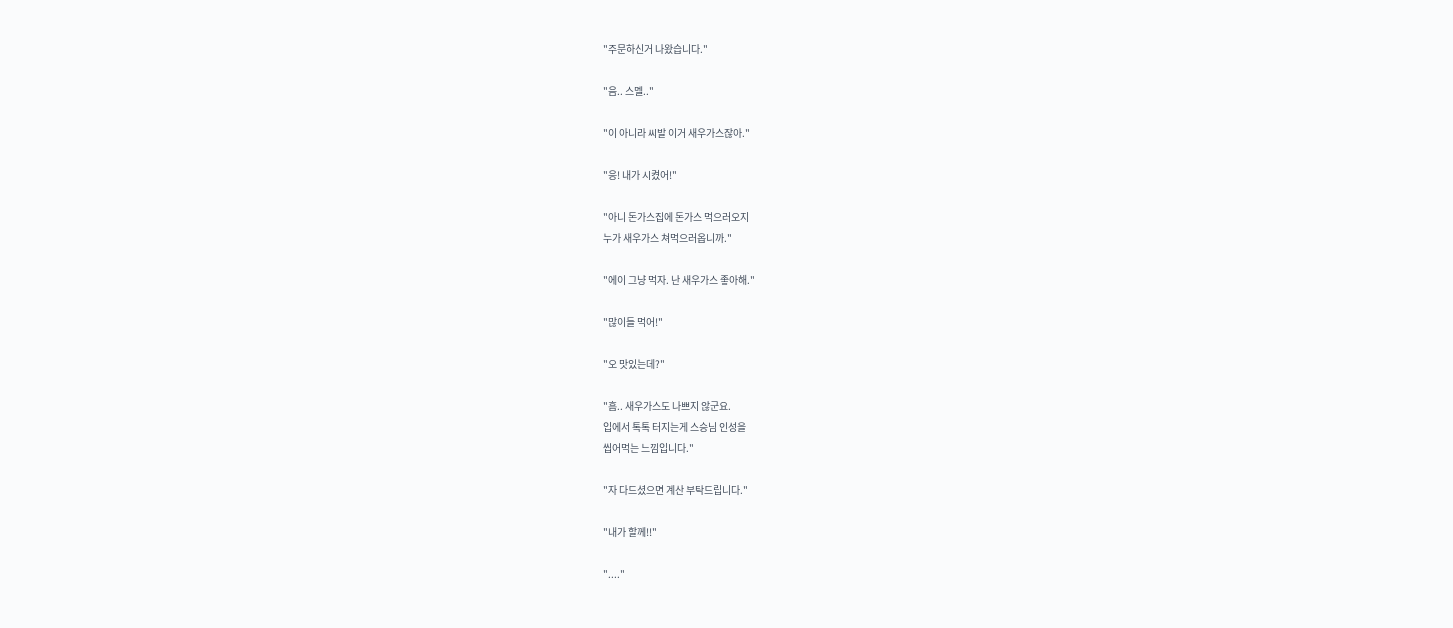"주문하신거 나왔습니다."

"음.. 스멜.."

"이 아니라 씨발 이거 새우가스잖아."

"응! 내가 시켰어!"

"아니 돈가스집에 돈가스 먹으러오지
누가 새우가스 쳐먹으러옵니까."

"에이 그냥 먹자. 난 새우가스 좋아해."

"많이들 먹어!"

"오 맛있는데?"

"흠.. 새우가스도 나쁘지 않군요.
입에서 톡톡 터지는게 스승님 인성을
씹어먹는 느낌입니다."

"자 다드셨으면 계산 부탁드립니다."

"내가 할께!!"

"...."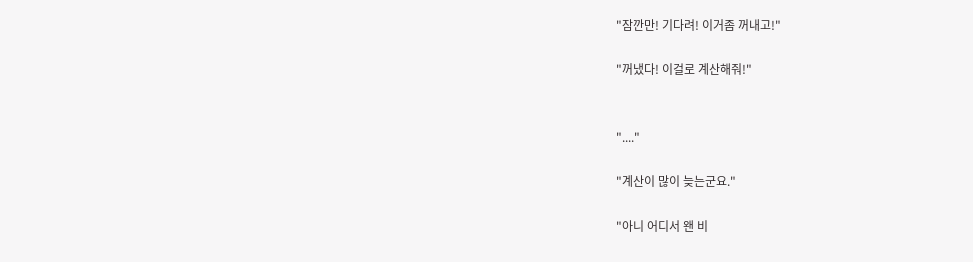"잠깐만! 기다려! 이거좀 꺼내고!"

"꺼냈다! 이걸로 계산해줘!"


"...."

"계산이 많이 늦는군요."

"아니 어디서 왠 비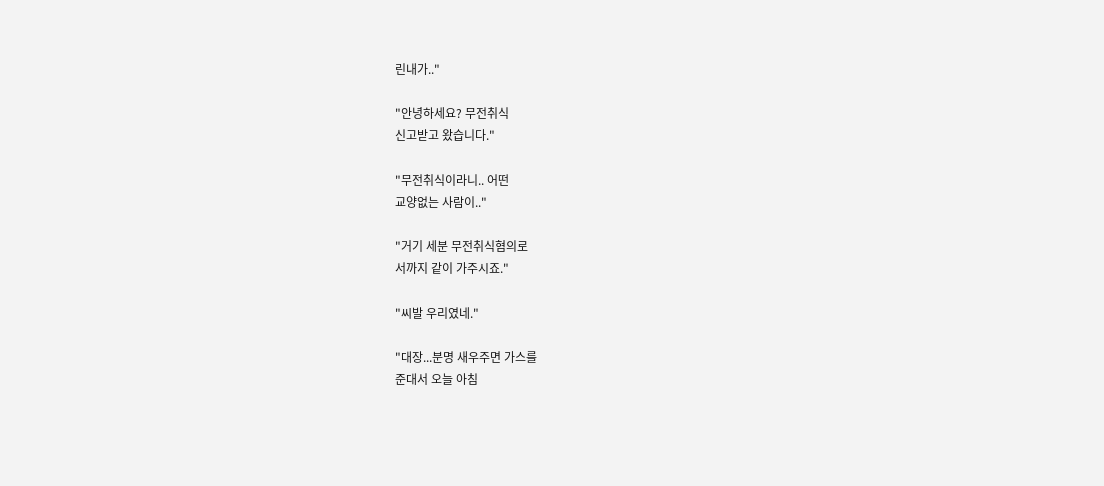린내가.."

"안녕하세요? 무전취식
신고받고 왔습니다."

"무전취식이라니.. 어떤
교양없는 사람이.."

"거기 세분 무전취식혐의로
서까지 같이 가주시죠."

"씨발 우리였네."

"대장...분명 새우주면 가스를
준대서 오늘 아침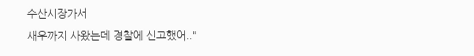수산시장가서
새우까지 사왔는데 경찰에 신고했어.."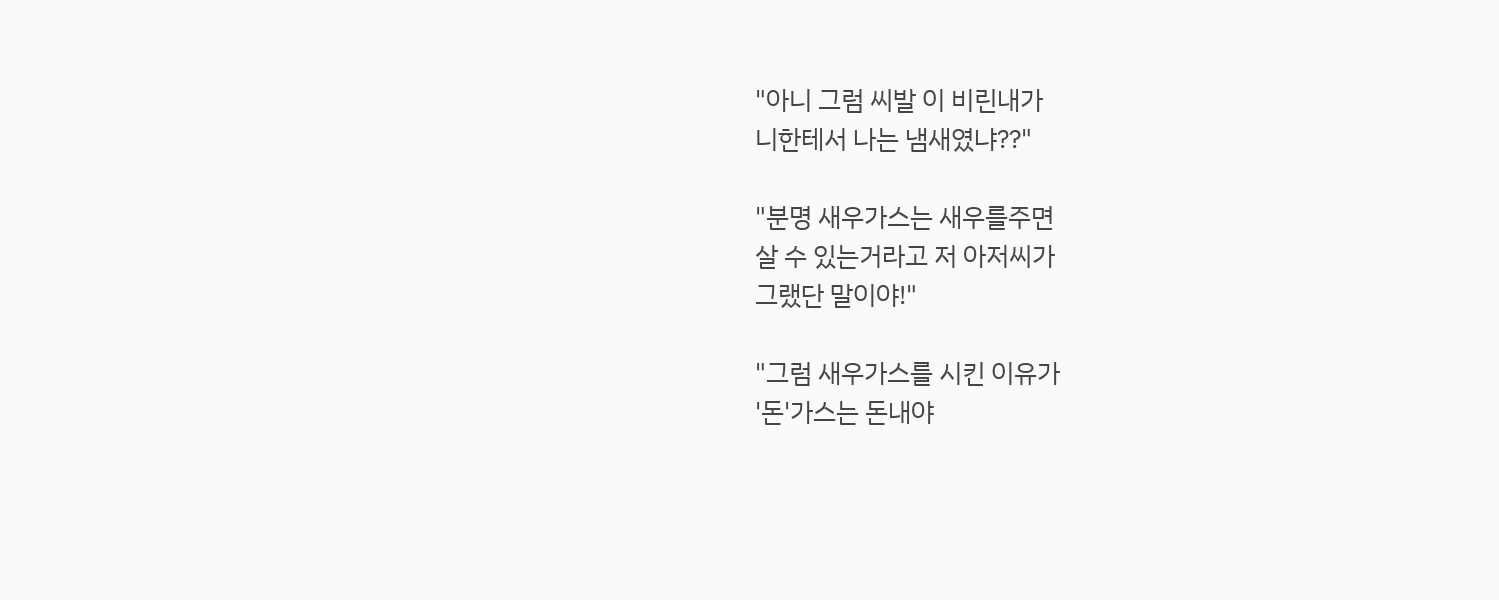"아니 그럼 씨발 이 비린내가
니한테서 나는 냄새였냐??"

"분명 새우가스는 새우를주면
살 수 있는거라고 저 아저씨가
그랬단 말이야!"

"그럼 새우가스를 시킨 이유가
'돈'가스는 돈내야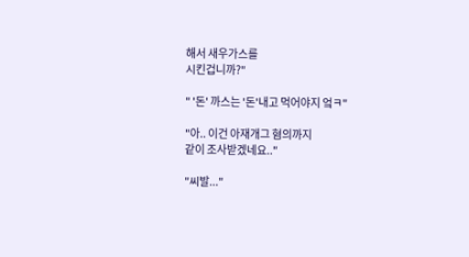해서 새우가스를
시킨겁니까?"

" '돈' 까스는 '돈'내고 먹어야지 엌ㅋ"

"아.. 이건 아재개그 혐의까지
같이 조사받겠네요.."

"씨발..."